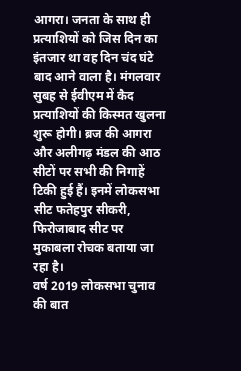आगरा। जनता के साथ ही प्रत्याशियों को जिस दिन का इंतजार था वह दिन चंद घंटे बाद आने वाला है। मंगलवार सुबह से ईवीएम में कैद प्रत्याशियों की किस्मत खुलना शुरू होगी। ब्रज की आगरा और अलीगढ़ मंडल की आठ सीटों पर सभी की निगाहें टिकी हुई हैं। इनमें लोकसभा सीट फतेहपुर सीकरी, फिरोजाबाद सीट पर मुकाबला रोचक बताया जा रहा है।
वर्ष 2019 लोकसभा चुनाव की बात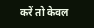करें तो केवल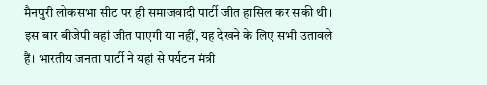मैनपुरी लोकसभा सीट पर ही समाजवादी पार्टी जीत हासिल कर सकी थी। इस बार बीजेपी वहां जीत पाएगी या नहीं, यह देखने के लिए सभी उतावले हैं। भारतीय जनता पार्टी ने यहां से पर्यटन मंत्री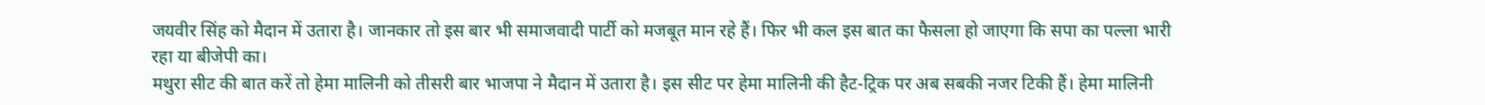जयवीर सिंह को मैदान में उतारा है। जानकार तो इस बार भी समाजवादी पार्टी को मजबूत मान रहे हैं। फिर भी कल इस बात का फैसला हो जाएगा कि सपा का पल्ला भारी रहा या बीजेपी का।
मथुरा सीट की बात करें तो हेमा मालिनी को तीसरी बार भाजपा ने मैदान में उतारा है। इस सीट पर हेमा मालिनी की हैट-ट्रिक पर अब सबकी नजर टिकी हैं। हेमा मालिनी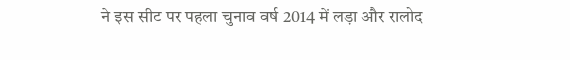ने इस सीट पर पहला चुनाव वर्ष 2014 में लड़ा और रालोद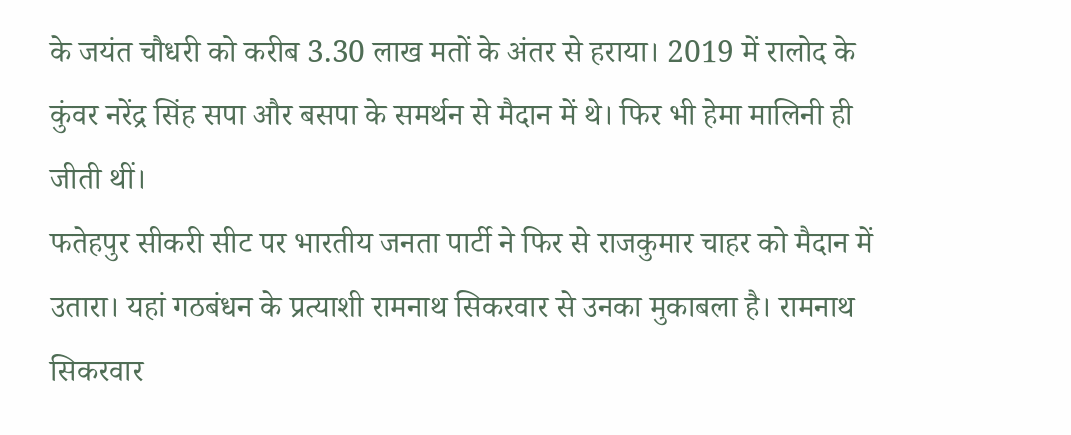के जयंत चौधरी को करीब 3.30 लाख मतों के अंतर से हराया। 2019 में रालोद के कुंवर नरेंद्र सिंह सपा और बसपा के समर्थन से मैदान में थे। फिर भी हेमा मालिनी ही जीती थीं।
फतेहपुर सीकरी सीट पर भारतीय जनता पार्टी ने फिर से राजकुमार चाहर को मैदान में उतारा। यहां गठबंधन के प्रत्याशी रामनाथ सिकरवार से उनका मुकाबला है। रामनाथ सिकरवार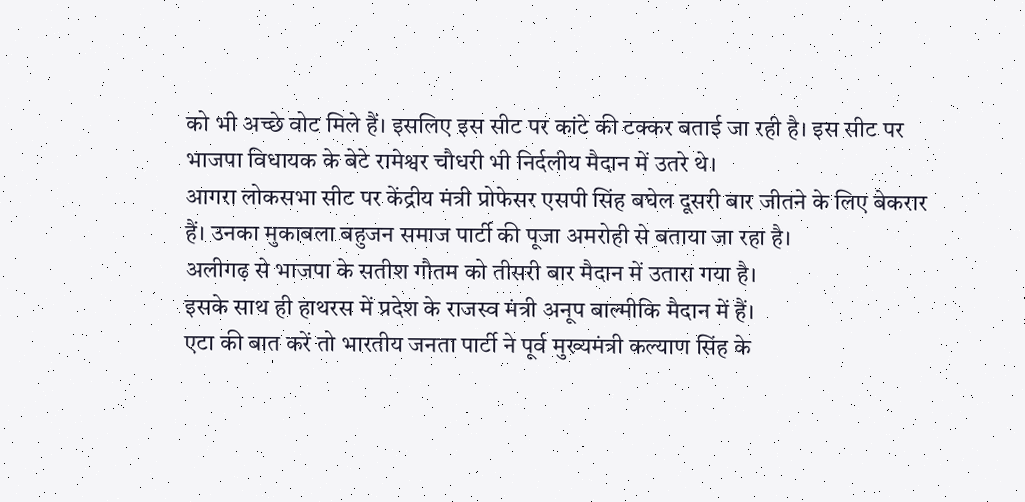को भी अच्छे वोट मिले हैं। इसलिए इस सीट पर कांटे की टक्कर बताई जा रही है। इस सीट पर भाजपा विधायक के बेटे रामेश्वर चौधरी भी निर्दलीय मैदान में उतरे थे।
आगरा लोकसभा सीट पर केंद्रीय मंत्री प्रोफेसर एसपी सिंह बघेल दूसरी बार जीतने के लिए बेकरार हैं। उनका मुकाबला बहुजन समाज पार्टी की पूजा अमरोही से बताया जा रहा है।
अलीगढ़ से भाजपा के सतीश गौतम को तीसरी बार मैदान में उतारा गया है।
इसके साथ ही हाथरस में प्रदेश के राजस्व मंत्री अनूप बाल्मीकि मैदान में हैं।
एटा की बात करें तो भारतीय जनता पार्टी ने पूर्व मुख्यमंत्री कल्याण सिंह के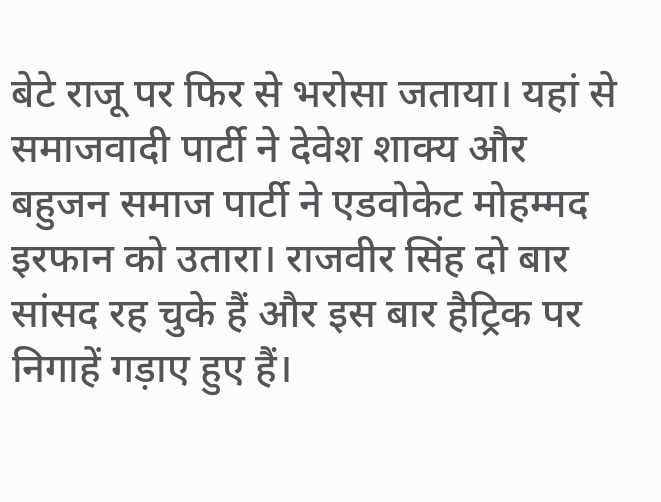बेटे राजू पर फिर से भरोसा जताया। यहां से समाजवादी पार्टी ने देवेश शाक्य और बहुजन समाज पार्टी ने एडवोकेट मोहम्मद इरफान को उतारा। राजवीर सिंह दो बार सांसद रह चुके हैं और इस बार हैट्रिक पर निगाहें गड़ाए हुए हैं।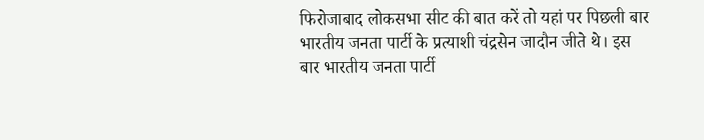फिरोजाबाद लोकसभा सीट की बात करें तो यहां पर पिछली बार भारतीय जनता पार्टी के प्रत्याशी चंद्रसेन जादौन जीते थे। इस बार भारतीय जनता पार्टी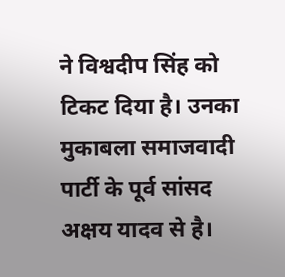ने विश्वदीप सिंह को टिकट दिया है। उनका मुकाबला समाजवादी पार्टी के पूर्व सांसद अक्षय यादव से है।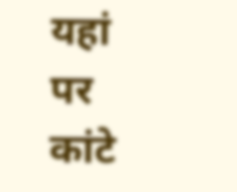यहां पर कांटे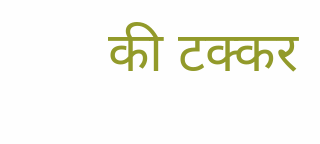की टक्कर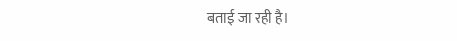बताई जा रही है।